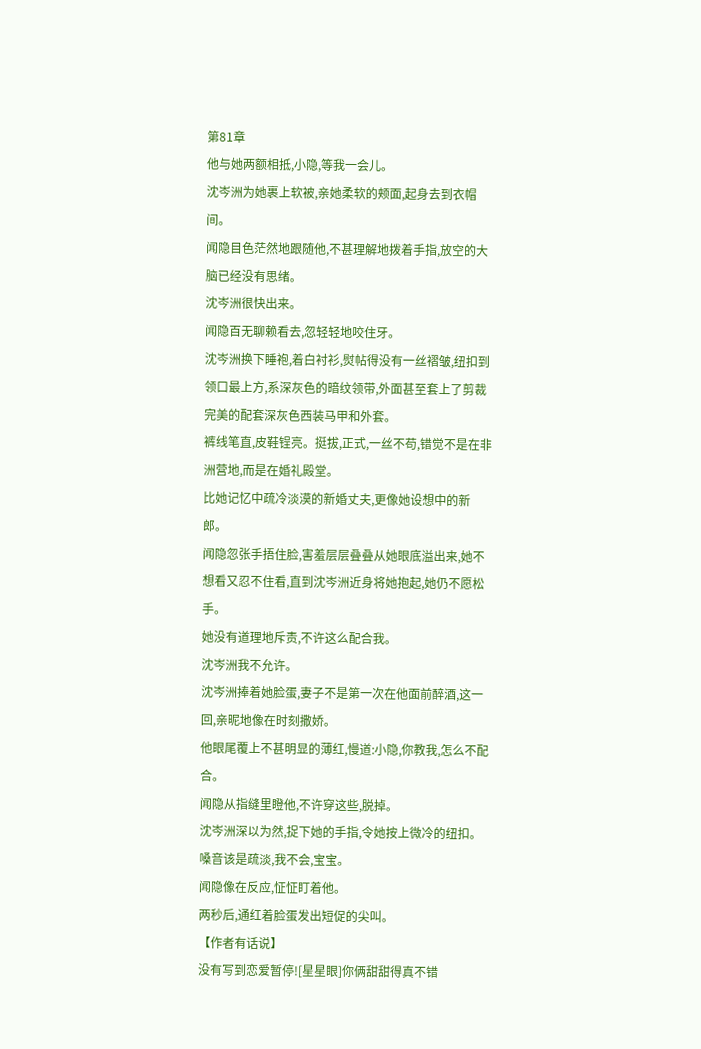第81章
他与她两额相抵,小隐,等我一会儿。
沈岑洲为她裹上软被,亲她柔软的颊面,起身去到衣帽间。
闻隐目色茫然地跟随他,不甚理解地拨着手指,放空的大脑已经没有思绪。
沈岑洲很快出来。
闻隐百无聊赖看去,忽轻轻地咬住牙。
沈岑洲换下睡袍,着白衬衫,熨帖得没有一丝褶皱,纽扣到领口最上方,系深灰色的暗纹领带,外面甚至套上了剪裁完美的配套深灰色西装马甲和外套。
裤线笔直,皮鞋锃亮。挺拔,正式,一丝不苟,错觉不是在非洲营地,而是在婚礼殿堂。
比她记忆中疏冷淡漠的新婚丈夫,更像她设想中的新郎。
闻隐忽张手捂住脸,害羞层层叠叠从她眼底溢出来,她不想看又忍不住看,直到沈岑洲近身将她抱起,她仍不愿松手。
她没有道理地斥责,不许这么配合我。
沈岑洲我不允许。
沈岑洲捧着她脸蛋,妻子不是第一次在他面前醉酒,这一回,亲昵地像在时刻撒娇。
他眼尾覆上不甚明显的薄红,慢道:小隐,你教我,怎么不配合。
闻隐从指缝里瞪他,不许穿这些,脱掉。
沈岑洲深以为然,捉下她的手指,令她按上微冷的纽扣。
嗓音该是疏淡,我不会,宝宝。
闻隐像在反应,怔怔盯着他。
两秒后,通红着脸蛋发出短促的尖叫。
【作者有话说】
没有写到恋爱暂停![星星眼]你俩甜甜得真不错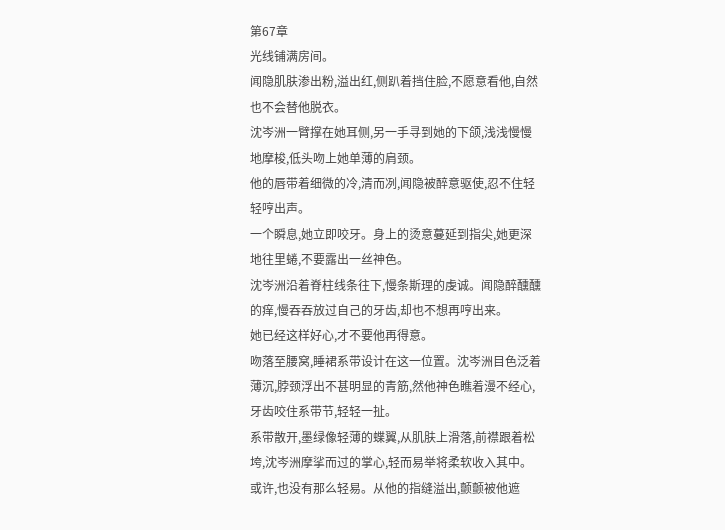第67章
光线铺满房间。
闻隐肌肤渗出粉,溢出红,侧趴着挡住脸,不愿意看他,自然也不会替他脱衣。
沈岑洲一臂撑在她耳侧,另一手寻到她的下颌,浅浅慢慢地摩梭,低头吻上她单薄的肩颈。
他的唇带着细微的冷,清而冽,闻隐被醉意驱使,忍不住轻轻哼出声。
一个瞬息,她立即咬牙。身上的烫意蔓延到指尖,她更深地往里蜷,不要露出一丝神色。
沈岑洲沿着脊柱线条往下,慢条斯理的虔诚。闻隐醉醺醺的痒,慢吞吞放过自己的牙齿,却也不想再哼出来。
她已经这样好心,才不要他再得意。
吻落至腰窝,睡裙系带设计在这一位置。沈岑洲目色泛着薄沉,脖颈浮出不甚明显的青筋,然他神色瞧着漫不经心,牙齿咬住系带节,轻轻一扯。
系带散开,墨绿像轻薄的蝶翼,从肌肤上滑落,前襟跟着松垮,沈岑洲摩挲而过的掌心,轻而易举将柔软收入其中。
或许,也没有那么轻易。从他的指缝溢出,颤颤被他遮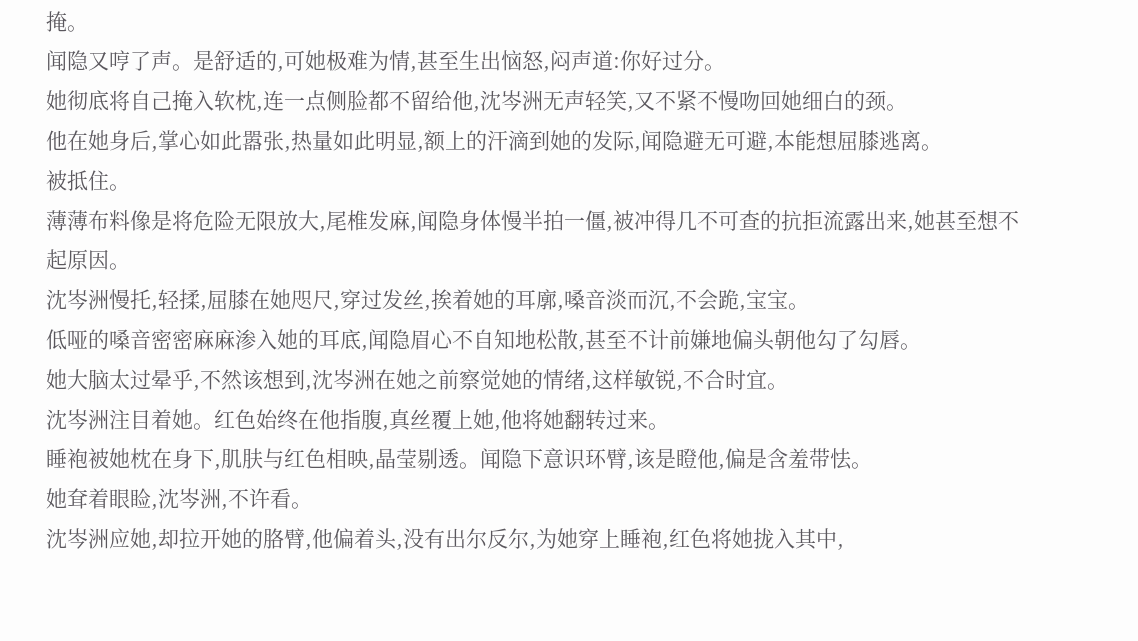掩。
闻隐又哼了声。是舒适的,可她极难为情,甚至生出恼怒,闷声道:你好过分。
她彻底将自己掩入软枕,连一点侧脸都不留给他,沈岑洲无声轻笑,又不紧不慢吻回她细白的颈。
他在她身后,掌心如此嚣张,热量如此明显,额上的汗滴到她的发际,闻隐避无可避,本能想屈膝逃离。
被抵住。
薄薄布料像是将危险无限放大,尾椎发麻,闻隐身体慢半拍一僵,被冲得几不可查的抗拒流露出来,她甚至想不起原因。
沈岑洲慢托,轻揉,屈膝在她咫尺,穿过发丝,挨着她的耳廓,嗓音淡而沉,不会跪,宝宝。
低哑的嗓音密密麻麻渗入她的耳底,闻隐眉心不自知地松散,甚至不计前嫌地偏头朝他勾了勾唇。
她大脑太过晕乎,不然该想到,沈岑洲在她之前察觉她的情绪,这样敏锐,不合时宜。
沈岑洲注目着她。红色始终在他指腹,真丝覆上她,他将她翻转过来。
睡袍被她枕在身下,肌肤与红色相映,晶莹剔透。闻隐下意识环臂,该是瞪他,偏是含羞带怯。
她耷着眼睑,沈岑洲,不许看。
沈岑洲应她,却拉开她的胳臂,他偏着头,没有出尔反尔,为她穿上睡袍,红色将她拢入其中,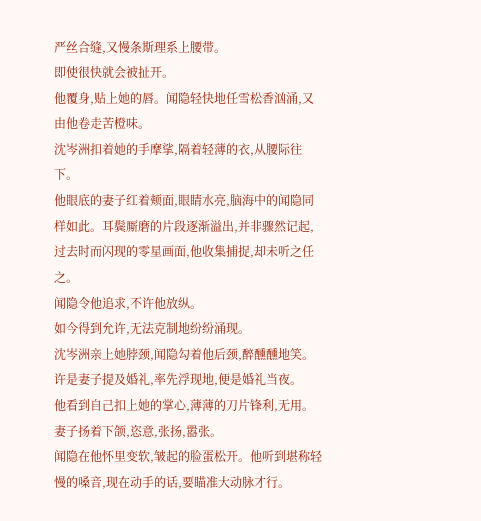严丝合缝,又慢条斯理系上腰带。
即使很快就会被扯开。
他覆身,贴上她的唇。闻隐轻快地任雪松香汹涌,又由他卷走苦橙味。
沈岑洲扣着她的手摩挲,隔着轻薄的衣,从腰际往下。
他眼底的妻子红着颊面,眼睛水亮,脑海中的闻隐同样如此。耳鬓厮磨的片段逐渐溢出,并非骤然记起,过去时而闪现的零星画面,他收集捕捉,却未听之任之。
闻隐令他追求,不许他放纵。
如今得到允许,无法克制地纷纷涌现。
沈岑洲亲上她脖颈,闻隐勾着他后颈,醉醺醺地笑。
许是妻子提及婚礼,率先浮现地,便是婚礼当夜。
他看到自己扣上她的掌心,薄薄的刀片锋利,无用。妻子扬着下颌,恣意,张扬,嚣张。
闻隐在他怀里变软,皱起的脸蛋松开。他听到堪称轻慢的嗓音,现在动手的话,要瞄准大动脉才行。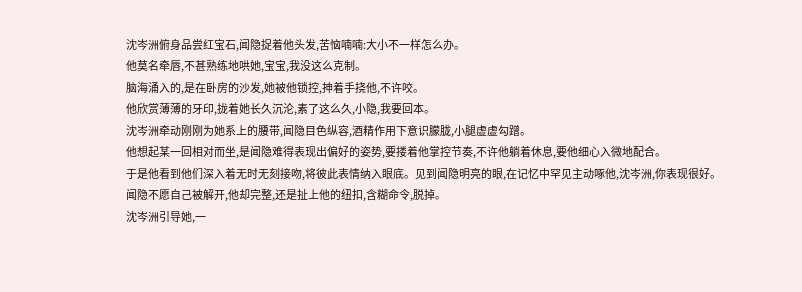沈岑洲俯身品尝红宝石,闻隐捉着他头发,苦恼喃喃:大小不一样怎么办。
他莫名牵唇,不甚熟练地哄她,宝宝,我没这么克制。
脑海涌入的,是在卧房的沙发,她被他锁控,抻着手挠他,不许咬。
他欣赏薄薄的牙印,拢着她长久沉沦,素了这么久,小隐,我要回本。
沈岑洲牵动刚刚为她系上的腰带,闻隐目色纵容,酒精作用下意识朦胧,小腿虚虚勾蹭。
他想起某一回相对而坐,是闻隐难得表现出偏好的姿势,要搂着他掌控节奏,不许他躺着休息,要他细心入微地配合。
于是他看到他们深入着无时无刻接吻,将彼此表情纳入眼底。见到闻隐明亮的眼,在记忆中罕见主动啄他,沈岑洲,你表现很好。
闻隐不愿自己被解开,他却完整,还是扯上他的纽扣,含糊命令,脱掉。
沈岑洲引导她,一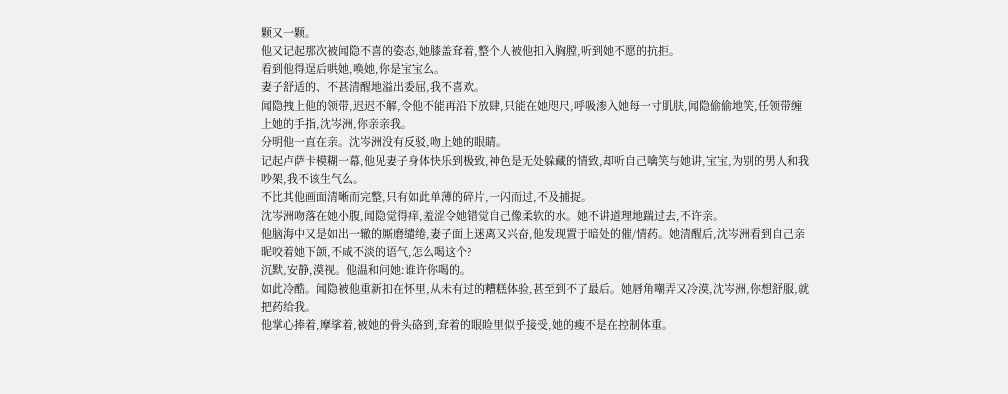颗又一颗。
他又记起那次被闻隐不喜的姿态,她膝盖耷着,整个人被他扣入胸膛,听到她不愿的抗拒。
看到他得逞后哄她,唤她,你是宝宝么。
妻子舒适的、不甚清醒地溢出委屈,我不喜欢。
闻隐拽上他的领带,迟迟不解,令他不能再沿下放肆,只能在她咫尺,呼吸渗入她每一寸肌肤,闻隐偷偷地笑,任领带缠上她的手指,沈岑洲,你亲亲我。
分明他一直在亲。沈岑洲没有反驳,吻上她的眼睛。
记起卢萨卡模糊一幕,他见妻子身体快乐到极致,神色是无处躲藏的情致,却听自己噙笑与她讲,宝宝,为别的男人和我吵架,我不该生气么。
不比其他画面清晰而完整,只有如此单薄的碎片,一闪而过,不及捕捉。
沈岑洲吻落在她小腹,闻隐觉得痒,羞涩令她错觉自己像柔软的水。她不讲道理地踹过去,不许亲。
他脑海中又是如出一辙的厮磨缱绻,妻子面上迷离又兴奋,他发现置于暗处的催/情药。她清醒后,沈岑洲看到自己亲昵咬着她下颌,不咸不淡的语气,怎么喝这个?
沉默,安静,漠视。他温和问她:谁许你喝的。
如此冷酷。闻隐被他重新扣在怀里,从未有过的糟糕体验,甚至到不了最后。她唇角嘲弄又冷漠,沈岑洲,你想舒服,就把药给我。
他掌心捧着,摩挲着,被她的骨头硌到,耷着的眼睑里似乎接受,她的瘦不是在控制体重。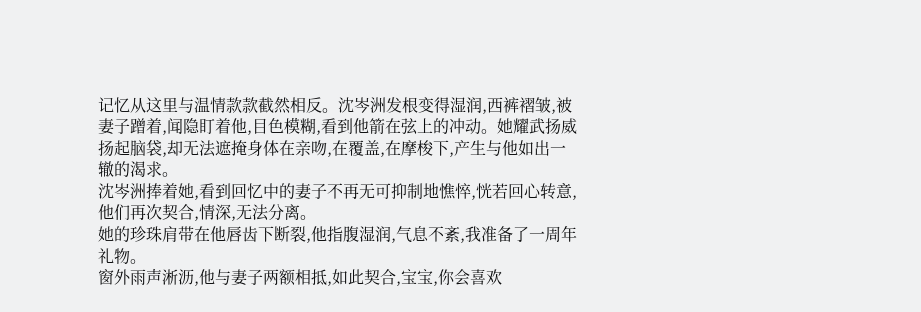记忆从这里与温情款款截然相反。沈岑洲发根变得湿润,西裤褶皱,被妻子蹭着,闻隐盯着他,目色模糊,看到他箭在弦上的冲动。她耀武扬威扬起脑袋,却无法遮掩身体在亲吻,在覆盖,在摩梭下,产生与他如出一辙的渴求。
沈岑洲捧着她,看到回忆中的妻子不再无可抑制地憔悴,恍若回心转意,他们再次契合,情深,无法分离。
她的珍珠肩带在他唇齿下断裂,他指腹湿润,气息不紊,我准备了一周年礼物。
窗外雨声淅沥,他与妻子两额相抵,如此契合,宝宝,你会喜欢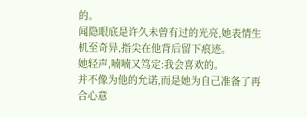的。
闻隐眼底是许久未曾有过的光亮,她表情生机至奇异,指尖在他背后留下痕迹。
她轻声,喃喃又笃定:我会喜欢的。
并不像为他的允诺,而是她为自己准备了再合心意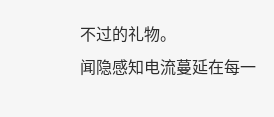不过的礼物。
闻隐感知电流蔓延在每一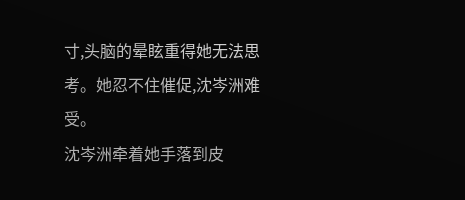寸,头脑的晕眩重得她无法思考。她忍不住催促,沈岑洲难受。
沈岑洲牵着她手落到皮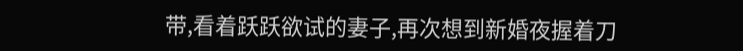带,看着跃跃欲试的妻子,再次想到新婚夜握着刀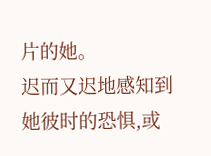片的她。
迟而又迟地感知到她彼时的恐惧,或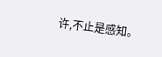许,不止是感知。